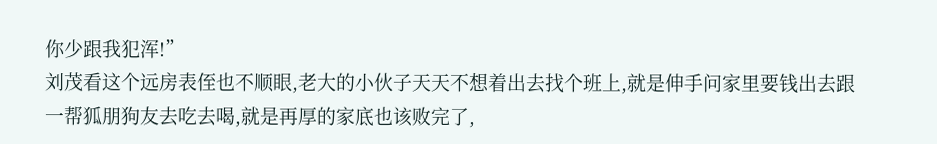你少跟我犯浑!”
刘茂看这个远房表侄也不顺眼,老大的小伙子天天不想着出去找个班上,就是伸手问家里要钱出去跟一帮狐朋狗友去吃去喝,就是再厚的家底也该败完了,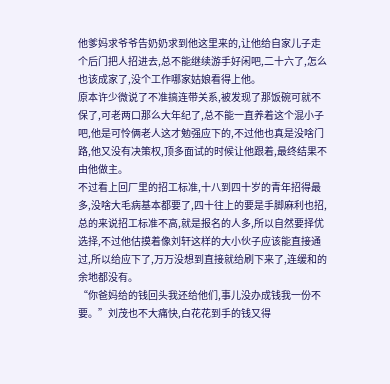他爹妈求爷爷告奶奶求到他这里来的,让他给自家儿子走个后门把人招进去,总不能继续游手好闲吧,二十六了,怎么也该成家了,没个工作哪家姑娘看得上他。
原本许少微说了不准搞连带关系,被发现了那饭碗可就不保了,可老两口那么大年纪了,总不能一直养着这个混小子吧,他是可怜俩老人这才勉强应下的,不过他也真是没啥门路,他又没有决策权,顶多面试的时候让他跟着,最终结果不由他做主。
不过看上回厂里的招工标准,十八到四十岁的青年招得最多,没啥大毛病基本都要了,四十往上的要是手脚麻利也招,总的来说招工标准不高,就是报名的人多,所以自然要择优选择,不过他估摸着像刘轩这样的大小伙子应该能直接通过,所以给应下了,万万没想到直接就给刷下来了,连缓和的余地都没有。
“你爸妈给的钱回头我还给他们,事儿没办成钱我一份不要。”刘茂也不大痛快,白花花到手的钱又得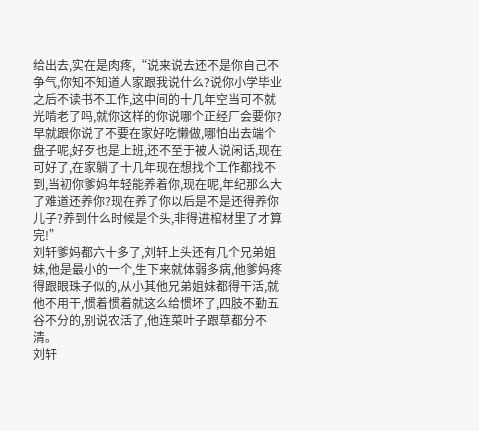给出去,实在是肉疼,“说来说去还不是你自己不争气,你知不知道人家跟我说什么?说你小学毕业之后不读书不工作,这中间的十几年空当可不就光啃老了吗,就你这样的你说哪个正经厂会要你?早就跟你说了不要在家好吃懒做,哪怕出去端个盘子呢,好歹也是上班,还不至于被人说闲话,现在可好了,在家躺了十几年现在想找个工作都找不到,当初你爹妈年轻能养着你,现在呢,年纪那么大了难道还养你?现在养了你以后是不是还得养你儿子?养到什么时候是个头,非得进棺材里了才算完!”
刘轩爹妈都六十多了,刘轩上头还有几个兄弟姐妹,他是最小的一个,生下来就体弱多病,他爹妈疼得跟眼珠子似的,从小其他兄弟姐妹都得干活,就他不用干,惯着惯着就这么给惯坏了,四肢不勤五谷不分的,别说农活了,他连菜叶子跟草都分不清。
刘轩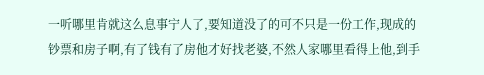一听哪里肯就这么息事宁人了,要知道没了的可不只是一份工作,现成的钞票和房子啊,有了钱有了房他才好找老婆,不然人家哪里看得上他,到手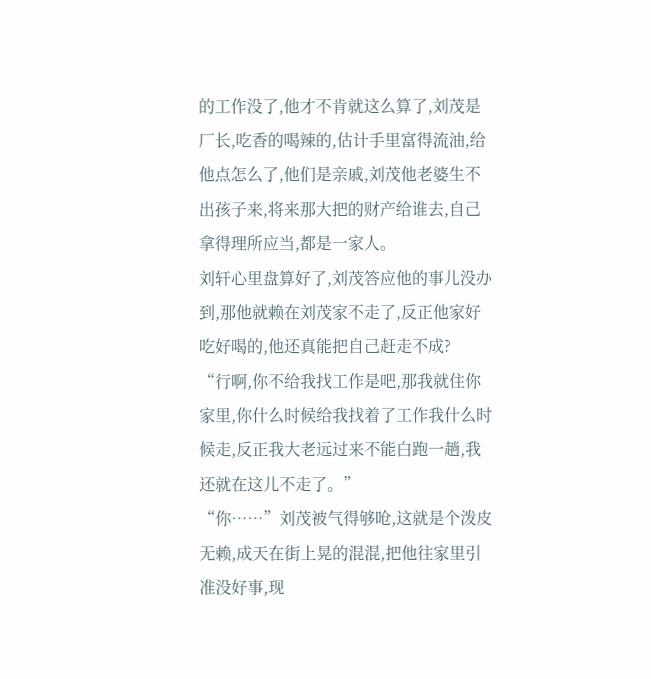的工作没了,他才不肯就这么算了,刘茂是厂长,吃香的喝辣的,估计手里富得流油,给他点怎么了,他们是亲戚,刘茂他老婆生不出孩子来,将来那大把的财产给谁去,自己拿得理所应当,都是一家人。
刘轩心里盘算好了,刘茂答应他的事儿没办到,那他就赖在刘茂家不走了,反正他家好吃好喝的,他还真能把自己赶走不成?
“行啊,你不给我找工作是吧,那我就住你家里,你什么时候给我找着了工作我什么时候走,反正我大老远过来不能白跑一趟,我还就在这儿不走了。”
“你……”刘茂被气得够呛,这就是个泼皮无赖,成天在街上晃的混混,把他往家里引准没好事,现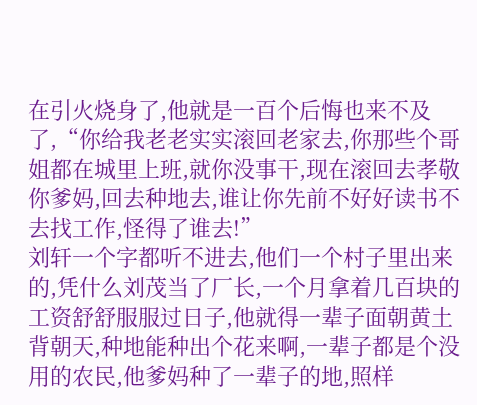在引火烧身了,他就是一百个后悔也来不及了,“你给我老老实实滚回老家去,你那些个哥姐都在城里上班,就你没事干,现在滚回去孝敬你爹妈,回去种地去,谁让你先前不好好读书不去找工作,怪得了谁去!”
刘轩一个字都听不进去,他们一个村子里出来的,凭什么刘茂当了厂长,一个月拿着几百块的工资舒舒服服过日子,他就得一辈子面朝黄土背朝天,种地能种出个花来啊,一辈子都是个没用的农民,他爹妈种了一辈子的地,照样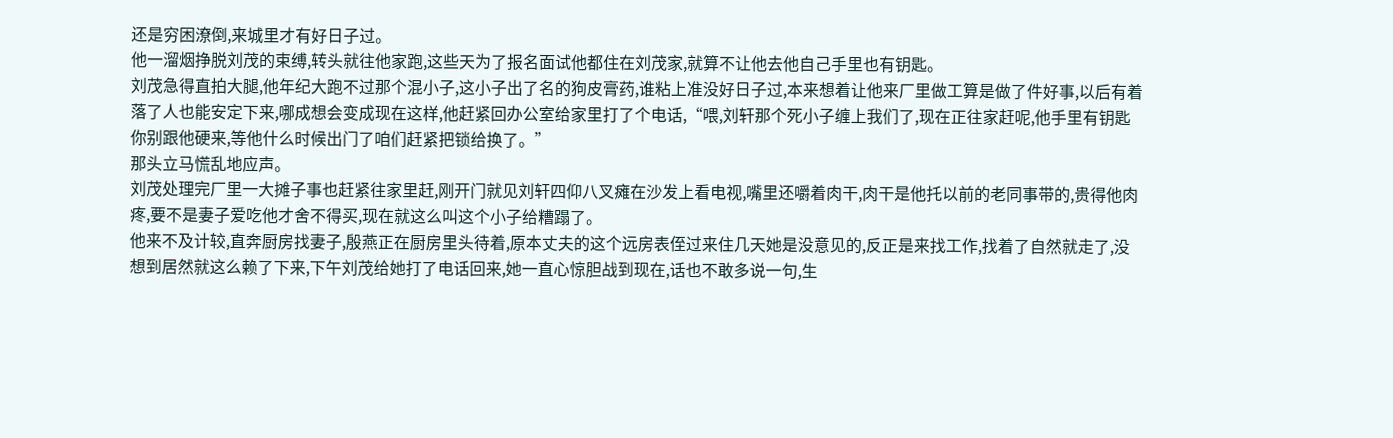还是穷困潦倒,来城里才有好日子过。
他一溜烟挣脱刘茂的束缚,转头就往他家跑,这些天为了报名面试他都住在刘茂家,就算不让他去他自己手里也有钥匙。
刘茂急得直拍大腿,他年纪大跑不过那个混小子,这小子出了名的狗皮膏药,谁粘上准没好日子过,本来想着让他来厂里做工算是做了件好事,以后有着落了人也能安定下来,哪成想会变成现在这样,他赶紧回办公室给家里打了个电话,“喂,刘轩那个死小子缠上我们了,现在正往家赶呢,他手里有钥匙你别跟他硬来,等他什么时候出门了咱们赶紧把锁给换了。”
那头立马慌乱地应声。
刘茂处理完厂里一大摊子事也赶紧往家里赶,刚开门就见刘轩四仰八叉瘫在沙发上看电视,嘴里还嚼着肉干,肉干是他托以前的老同事带的,贵得他肉疼,要不是妻子爱吃他才舍不得买,现在就这么叫这个小子给糟蹋了。
他来不及计较,直奔厨房找妻子,殷燕正在厨房里头待着,原本丈夫的这个远房表侄过来住几天她是没意见的,反正是来找工作,找着了自然就走了,没想到居然就这么赖了下来,下午刘茂给她打了电话回来,她一直心惊胆战到现在,话也不敢多说一句,生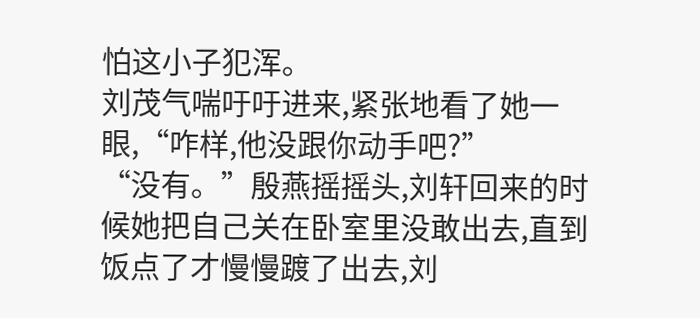怕这小子犯浑。
刘茂气喘吁吁进来,紧张地看了她一眼,“咋样,他没跟你动手吧?”
“没有。”殷燕摇摇头,刘轩回来的时候她把自己关在卧室里没敢出去,直到饭点了才慢慢踱了出去,刘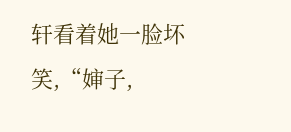轩看着她一脸坏笑,“婶子,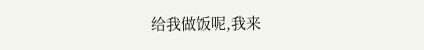给我做饭呢,我来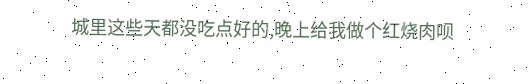城里这些天都没吃点好的,晚上给我做个红烧肉呗